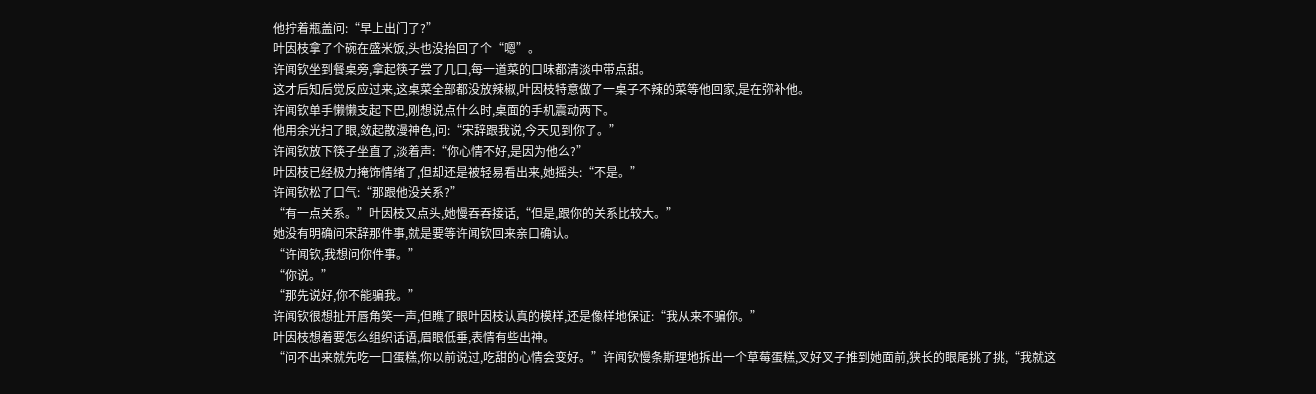他拧着瓶盖问:“早上出门了?”
叶因枝拿了个碗在盛米饭,头也没抬回了个“嗯”。
许闻钦坐到餐桌旁,拿起筷子尝了几口,每一道菜的口味都清淡中带点甜。
这才后知后觉反应过来,这桌菜全部都没放辣椒,叶因枝特意做了一桌子不辣的菜等他回家,是在弥补他。
许闻钦单手懒懒支起下巴,刚想说点什么时,桌面的手机震动两下。
他用余光扫了眼,敛起散漫神色,问:“宋辞跟我说,今天见到你了。”
许闻钦放下筷子坐直了,淡着声:“你心情不好,是因为他么?”
叶因枝已经极力掩饰情绪了,但却还是被轻易看出来,她摇头:“不是。”
许闻钦松了口气:“那跟他没关系?”
“有一点关系。”叶因枝又点头,她慢吞吞接话,“但是,跟你的关系比较大。”
她没有明确问宋辞那件事,就是要等许闻钦回来亲口确认。
“许闻钦,我想问你件事。”
“你说。”
“那先说好,你不能骗我。”
许闻钦很想扯开唇角笑一声,但瞧了眼叶因枝认真的模样,还是像样地保证:“我从来不骗你。”
叶因枝想着要怎么组织话语,眉眼低垂,表情有些出神。
“问不出来就先吃一口蛋糕,你以前说过,吃甜的心情会变好。”许闻钦慢条斯理地拆出一个草莓蛋糕,叉好叉子推到她面前,狭长的眼尾挑了挑,“我就这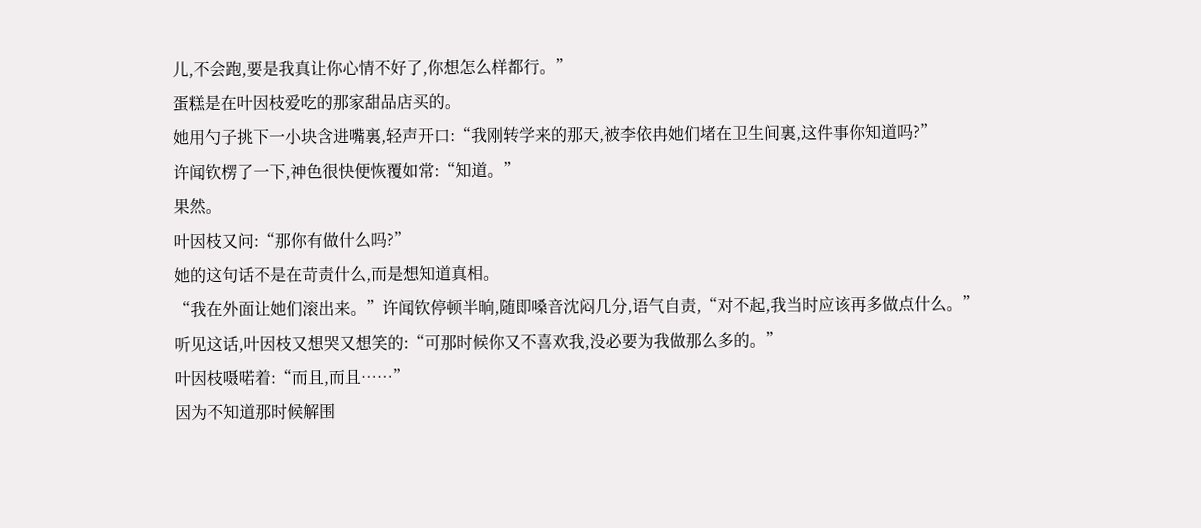儿,不会跑,要是我真让你心情不好了,你想怎么样都行。”
蛋糕是在叶因枝爱吃的那家甜品店买的。
她用勺子挑下一小块含进嘴裏,轻声开口:“我刚转学来的那天,被李依冉她们堵在卫生间裏,这件事你知道吗?”
许闻钦楞了一下,神色很快便恢覆如常:“知道。”
果然。
叶因枝又问:“那你有做什么吗?”
她的这句话不是在苛责什么,而是想知道真相。
“我在外面让她们滚出来。”许闻钦停顿半晌,随即嗓音沈闷几分,语气自责,“对不起,我当时应该再多做点什么。”
听见这话,叶因枝又想哭又想笑的:“可那时候你又不喜欢我,没必要为我做那么多的。”
叶因枝嗫喏着:“而且,而且……”
因为不知道那时候解围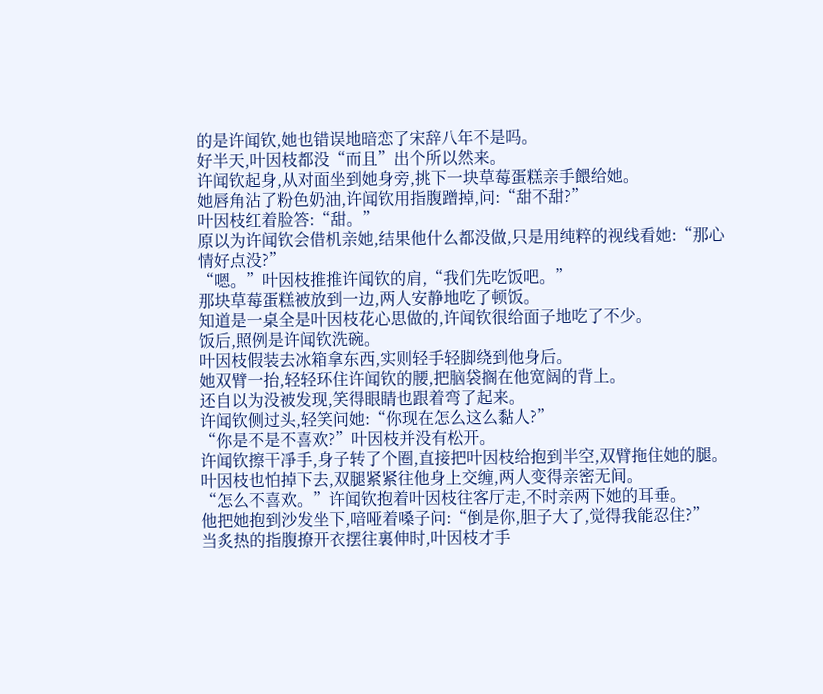的是许闻钦,她也错误地暗恋了宋辞八年不是吗。
好半天,叶因枝都没“而且”出个所以然来。
许闻钦起身,从对面坐到她身旁,挑下一块草莓蛋糕亲手餵给她。
她唇角沾了粉色奶油,许闻钦用指腹蹭掉,问:“甜不甜?”
叶因枝红着脸答:“甜。”
原以为许闻钦会借机亲她,结果他什么都没做,只是用纯粹的视线看她:“那心情好点没?”
“嗯。”叶因枝推推许闻钦的肩,“我们先吃饭吧。”
那块草莓蛋糕被放到一边,两人安静地吃了顿饭。
知道是一桌全是叶因枝花心思做的,许闻钦很给面子地吃了不少。
饭后,照例是许闻钦洗碗。
叶因枝假装去冰箱拿东西,实则轻手轻脚绕到他身后。
她双臂一抬,轻轻环住许闻钦的腰,把脑袋搁在他宽阔的背上。
还自以为没被发现,笑得眼睛也跟着弯了起来。
许闻钦侧过头,轻笑问她:“你现在怎么这么黏人?”
“你是不是不喜欢?”叶因枝并没有松开。
许闻钦擦干凈手,身子转了个圈,直接把叶因枝给抱到半空,双臂拖住她的腿。
叶因枝也怕掉下去,双腿紧紧往他身上交缠,两人变得亲密无间。
“怎么不喜欢。”许闻钦抱着叶因枝往客厅走,不时亲两下她的耳垂。
他把她抱到沙发坐下,喑哑着嗓子问:“倒是你,胆子大了,觉得我能忍住?”
当炙热的指腹撩开衣摆往裏伸时,叶因枝才手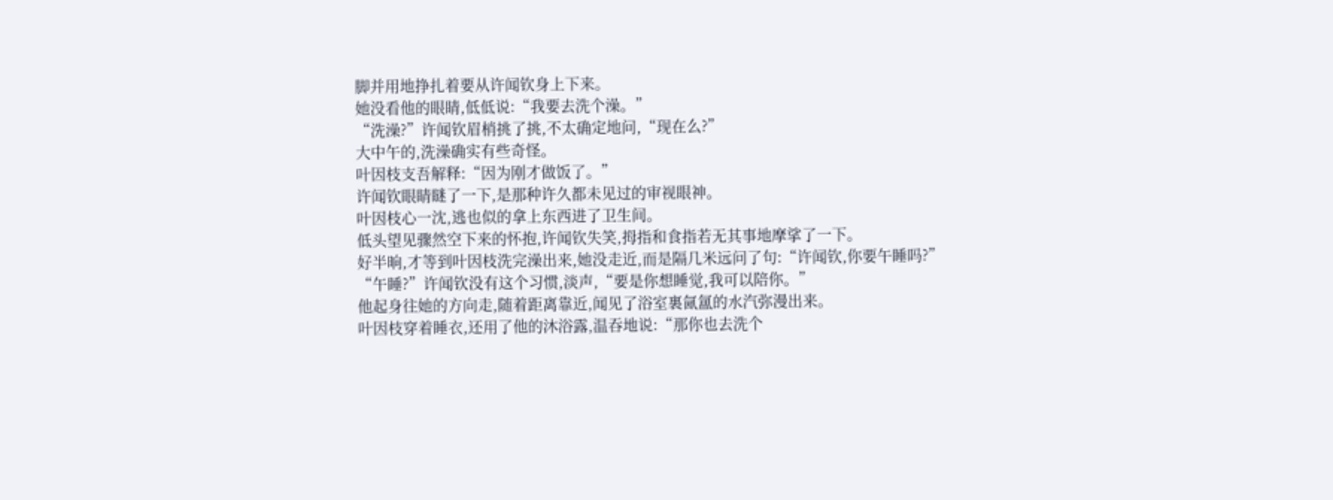脚并用地挣扎着要从许闻钦身上下来。
她没看他的眼睛,低低说:“我要去洗个澡。”
“洗澡?”许闻钦眉梢挑了挑,不太确定地问,“现在么?”
大中午的,洗澡确实有些奇怪。
叶因枝支吾解释:“因为刚才做饭了。”
许闻钦眼睛瞇了一下,是那种许久都未见过的审视眼神。
叶因枝心一沈,逃也似的拿上东西进了卫生间。
低头望见骤然空下来的怀抱,许闻钦失笑,拇指和食指若无其事地摩挲了一下。
好半晌,才等到叶因枝洗完澡出来,她没走近,而是隔几米远问了句:“许闻钦,你要午睡吗?”
“午睡?”许闻钦没有这个习惯,淡声,“要是你想睡觉,我可以陪你。”
他起身往她的方向走,随着距离靠近,闻见了浴室裏氤氲的水汽弥漫出来。
叶因枝穿着睡衣,还用了他的沐浴露,温吞地说:“那你也去洗个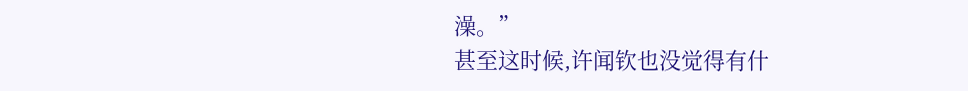澡。”
甚至这时候,许闻钦也没觉得有什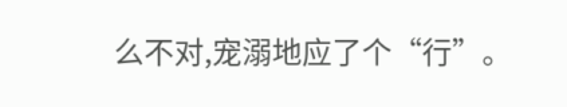么不对,宠溺地应了个“行”。